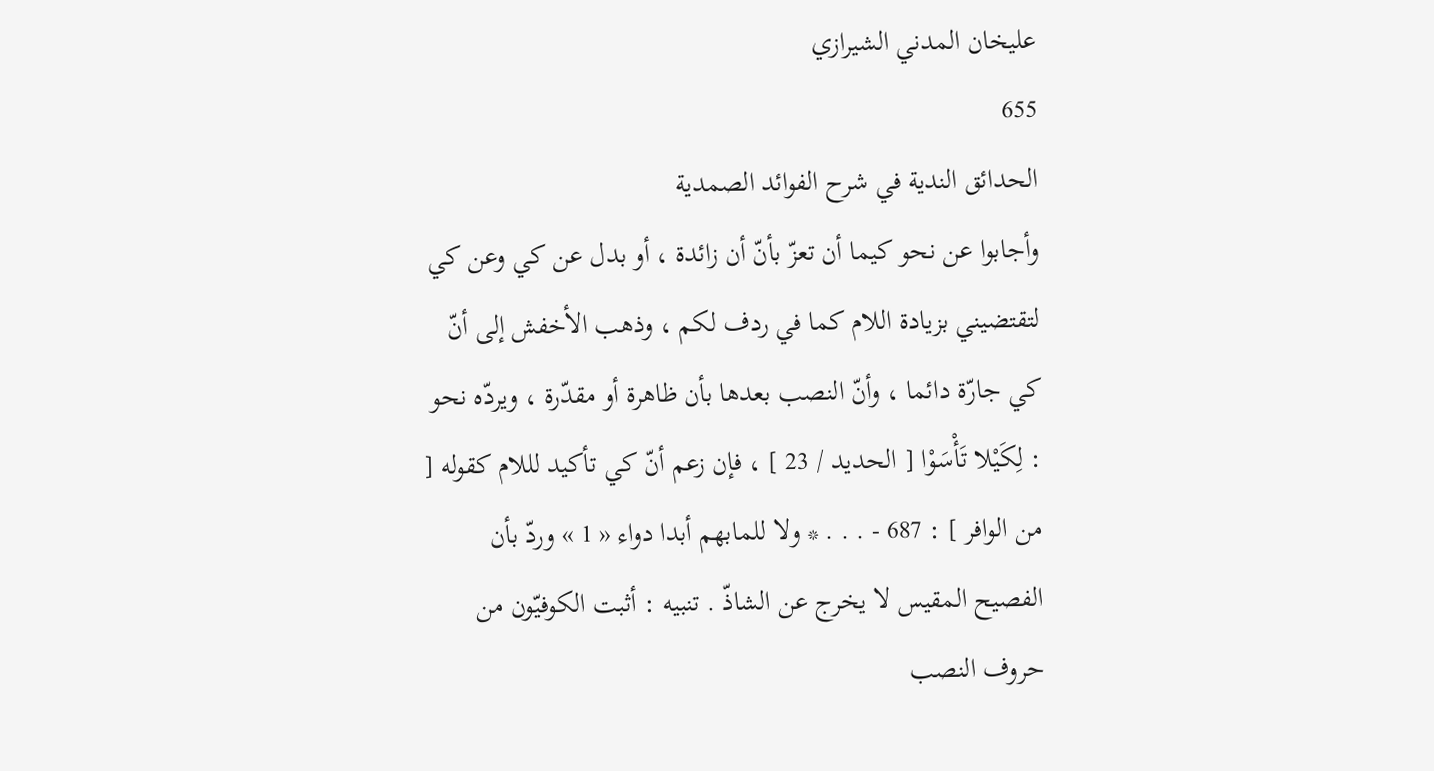عليخان المدني الشيرازي
655
الحدائق الندية في شرح الفوائد الصمدية
وأجابوا عن نحو كيما أن تعزّ بأنّ أن زائدة ، أو بدل عن كي وعن كي لتقتضيني بزيادة اللام كما في ردف لكم ، وذهب الأخفش إلى أنّ كي جارّة دائما ، وأنّ النصب بعدها بأن ظاهرة أو مقدّرة ، ويردّه نحو : لِكَيْلا تَأْسَوْا [ الحديد / 23 ] ، فإن زعم أنّ كي تأكيد لللام كقوله [ من الوافر ] : 687 - . . . * ولا للمابهم أبدا دواء « 1 » وردّ بأن الفصيح المقيس لا يخرج عن الشاذّ . تنبيه : أثبت الكوفيّون من حروف النصب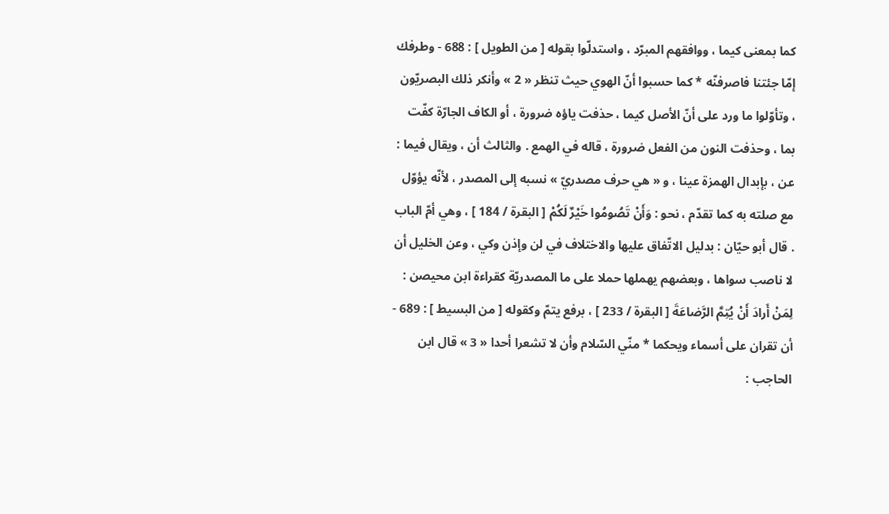كما بمعنى كيما ، ووافقهم المبرّد ، واستدلّوا بقوله [ من الطويل ] : 688 - وطرفك إمّا جئتنا فاصرفنّه * كما حسبوا أنّ الهوي حيث تنظر « 2 » وأنكر ذلك البصريّون ، وتأوّلوا ما ورد على أنّ الأصل كيما ، حذفت ياؤه ضرورة ، أو الكاف الجارّة كفّت بما ، وحذفت النون من الفعل ضرورة ، قاله في الهمع . والثالث أن ، ويقال فيما : عن ، بإبدال الهمزة عينا ، و « هي حرف مصدريّ » نسبه إلى المصدر ، لأنّه يؤوّل مع صلته به كما تقدّم ، نحو : وَأَنْ تَصُومُوا خَيْرٌ لَكُمْ [ البقرة / 184 ] ، وهي أمّ الباب . قال أبو حيّان : بدليل الاتّفاق عليها والاختلاف في لن وإذن وكي ، وعن الخليل أن لا ناصب سواها ، وبعضهم يهملها حملا على ما المصدريّة كقراءة ابن محيصن : لِمَنْ أَرادَ أَنْ يُتِمَّ الرَّضاعَةَ [ البقرة / 233 ] ، برفع يتمّ وكقوله [ من البسيط ] : 689 - أن تقران على أسماء ويحكما * منّي السّلام وأن لا تشعرا أحدا « 3 » قال ابن الحاجب :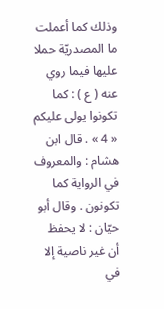وذلك كما أعملت ما المصدريّة حملا عليها فيما روي عنه ( ع ) : كما تكونوا يولى عليكم « 4 » . قال ابن هشام : والمعروف في الرواية كما تكونون . وقال أبو حيّان : لا يحفظ أن غير ناصية إلا في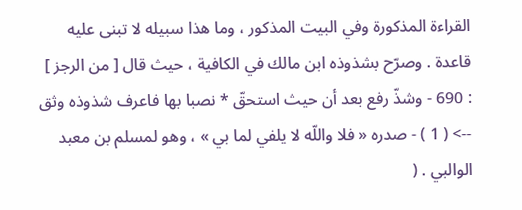القراءة المذكورة وفي البيت المذكور ، وما هذا سبيله لا تبنى عليه قاعدة . وصرّح بشذوذه ابن مالك في الكافية ، حيث قال [ من الرجز ] : 690 - وشذّ رفع بعد أن حيث استحقّ * نصبا بها فاعرف شذوذه وثق
--> ( 1 ) - صدره « فلا واللّه لا يلفي لما بي » ، وهو لمسلم بن معبد الوالبي . (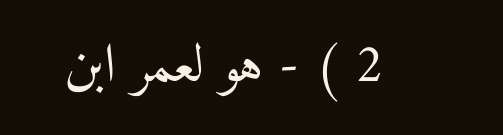2 ) - هو لعمر ابن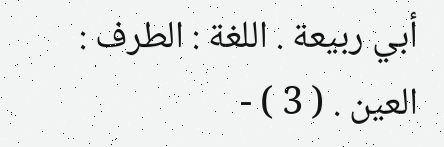أبي ربيعة . اللغة : الطرف : العين . ( 3 ) -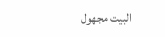البيت مجهول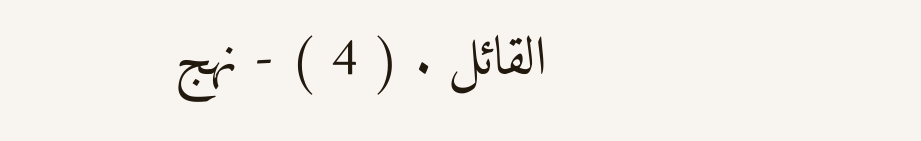القائل . ( 4 ) - نهج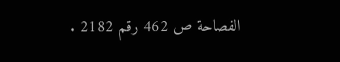الفصاحة ص 462 رقم 2182 .